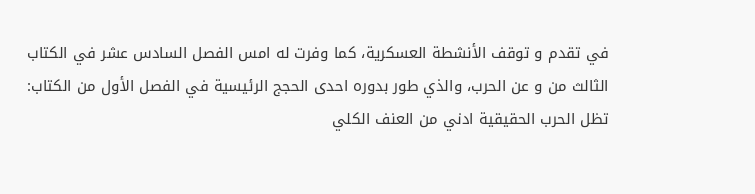في تقدم و توقف الأنشطة العسكرية، كما وفرت له امس الفصل السادس عشر في الكتاب الثالث من و عن الحرب، والذي طور بدوره احدى الحجج الرئيسية في الفصل الأول من الكتاب: تظل الحرب الحقيقية ادني من العنف الكلي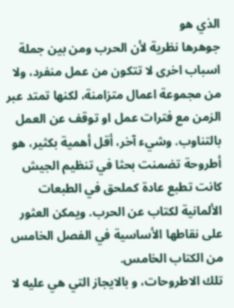الذي هو
جوهرها نظرية لأن الحرب ومن بين جملة اسباب اخرى لا تتكون من عمل منفرد، ولا من مجموعة اعمال متزامنة، لكنها تمتد عبر الزمن مع فترات عمل او توقف عن العمل بالتناوب. وشيء آخر، أقل أهمية بكثير، هو أطروحة تضمنت بحثا في تنظيم الجيش كانت تطبع عادة كملحق في الطبعات الألمانية لكتاب عن الحرب. ويمكن العثور على نقاطها الأساسية في الفصل الخامس من الكتاب الخامس.
تلك الاطروحات، و بالايجاز التي هي عليه لا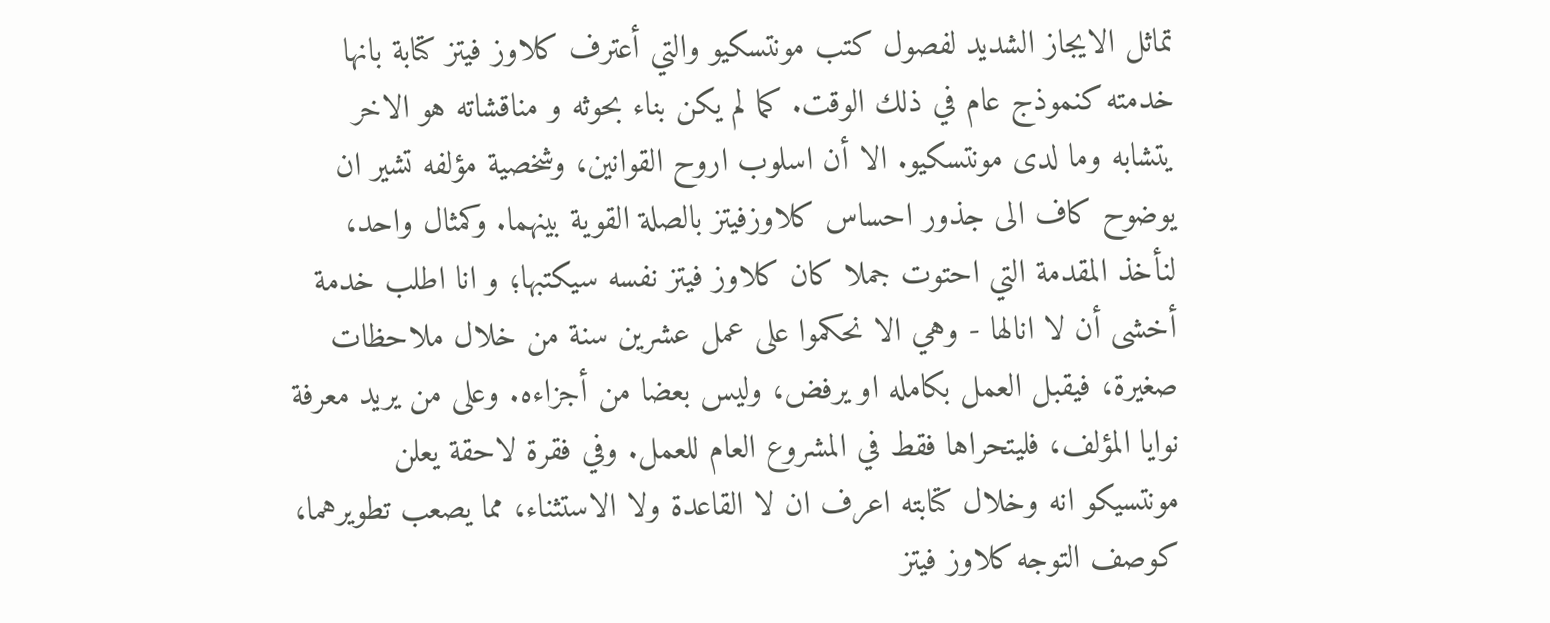تماثل الايجاز الشديد لفصول كتب مونتسكيو والتي أعترف كلاوز فيتز كتابة بانها خدمته كنموذج عام في ذلك الوقت. كما لم يكن بناء بحوثه و مناقشاته هو الاخر يتشابه وما لدى مونتسكيو. الا أن اسلوب اروح القوانين، وشخصية مؤلفه تشير ان يوضوح كاف الى جذور احساس کلاوزفيتز بالصلة القوية بينهما. وكمثال واحد، لنأخذ المقدمة التي احتوت جملا كان كلاوز فيتز نفسه سيكتبها؛ و انا اطلب خدمة أخشى أن لا انالها - وهي الا نحكموا على عمل عشرين سنة من خلال ملاحظات صغيرة، فيقبل العمل بكامله او يرفض، وليس بعضا من أجزاءه. وعلى من يريد معرفة نوايا المؤلف، فليتحراها فقط في المشروع العام للعمل. وفي فقرة لاحقة يعلن مونتسيكو انه وخلال كتابته اعرف ان لا القاعدة ولا الاستثناء، مما يصعب تطويرهما، کوصف التوجه کلاوز فيتز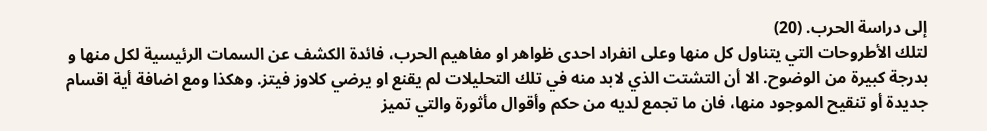إلى دراسة الحرب. (20)
لتلك الأطروحات التي يتناول كل منها وعلى انفراد احدى ظواهر او مفاهيم الحرب، فائدة الكشف عن السمات الرئيسية لكل منها و بدرجة كبيرة من الوضوح. الا أن التشتت الذي لابد منه في تلك التحليلات لم يقنع او يرضي کلاوز فيتز. وهكذا ومع اضافة أية اقسام جديدة أو تنقيح الموجود منها، فان ما تجمع لديه من حكم وأقوال مأثورة والتي تميز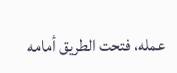عمله، فتحت الطريق أمامه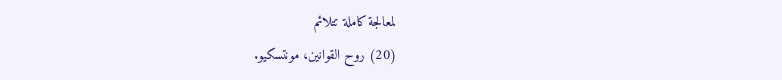لمعالجة كاملة تتلائم
(20) روح القوانين، مونتسكيو.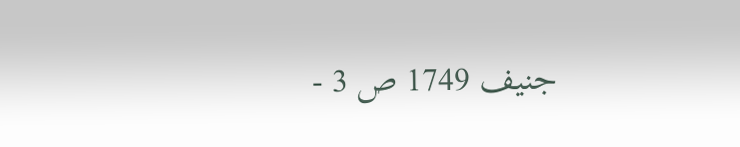جنيف 1749 ص 3 -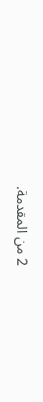2 من المقدمة.